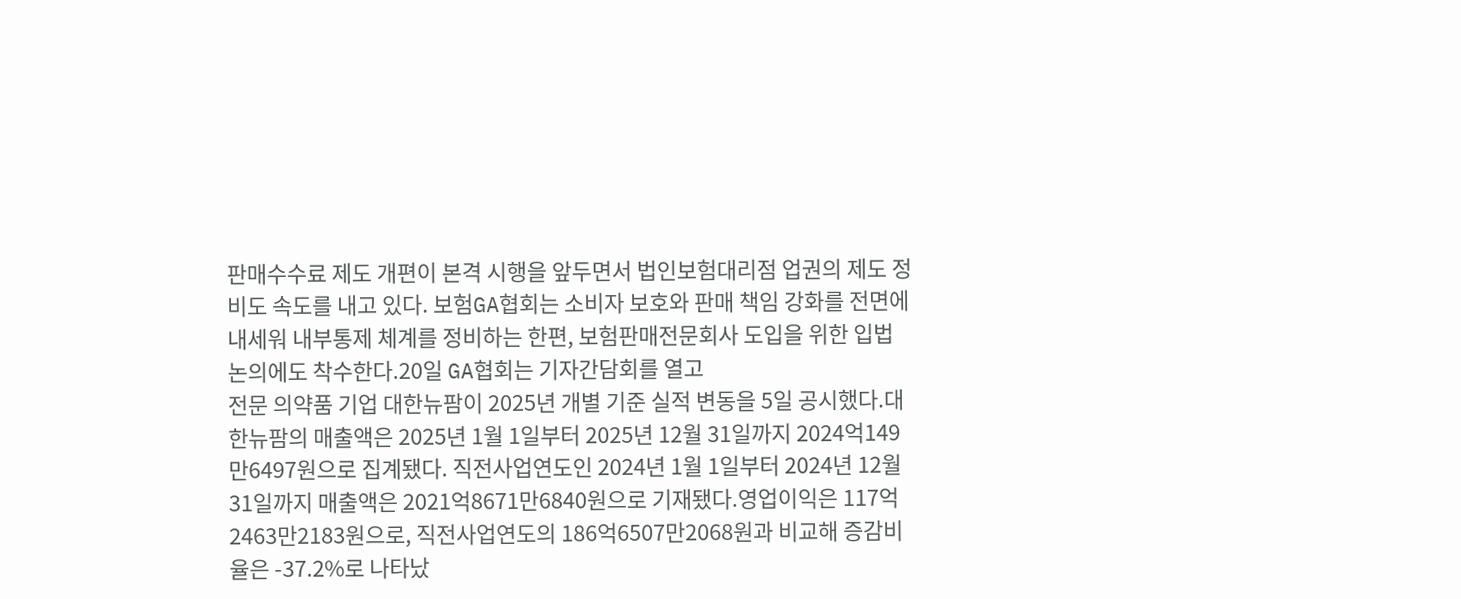판매수수료 제도 개편이 본격 시행을 앞두면서 법인보험대리점 업권의 제도 정비도 속도를 내고 있다. 보험GA협회는 소비자 보호와 판매 책임 강화를 전면에 내세워 내부통제 체계를 정비하는 한편, 보험판매전문회사 도입을 위한 입법 논의에도 착수한다.20일 GA협회는 기자간담회를 열고
전문 의약품 기업 대한뉴팜이 2025년 개별 기준 실적 변동을 5일 공시했다.대한뉴팜의 매출액은 2025년 1월 1일부터 2025년 12월 31일까지 2024억149만6497원으로 집계됐다. 직전사업연도인 2024년 1월 1일부터 2024년 12월 31일까지 매출액은 2021억8671만6840원으로 기재됐다.영업이익은 117억2463만2183원으로, 직전사업연도의 186억6507만2068원과 비교해 증감비율은 -37.2%로 나타났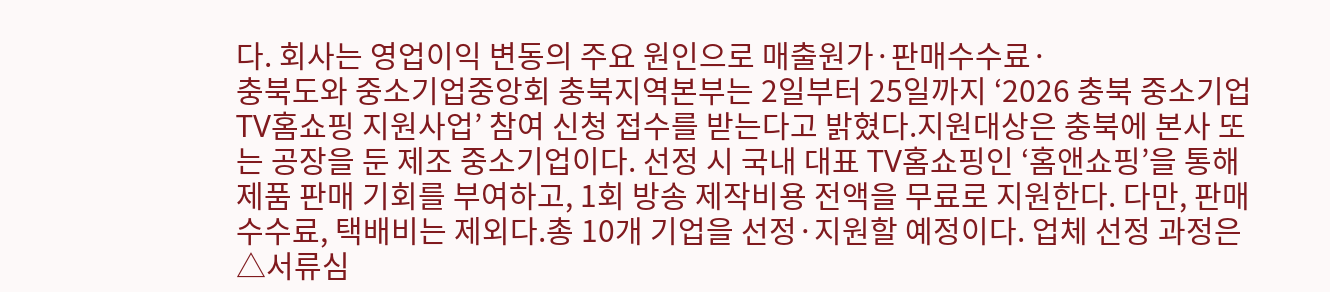다. 회사는 영업이익 변동의 주요 원인으로 매출원가·판매수수료·
충북도와 중소기업중앙회 충북지역본부는 2일부터 25일까지 ‘2026 충북 중소기업 TV홈쇼핑 지원사업’ 참여 신청 접수를 받는다고 밝혔다.지원대상은 충북에 본사 또는 공장을 둔 제조 중소기업이다. 선정 시 국내 대표 TV홈쇼핑인 ‘홈앤쇼핑’을 통해 제품 판매 기회를 부여하고, 1회 방송 제작비용 전액을 무료로 지원한다. 다만, 판매수수료, 택배비는 제외다.총 10개 기업을 선정·지원할 예정이다. 업체 선정 과정은 △서류심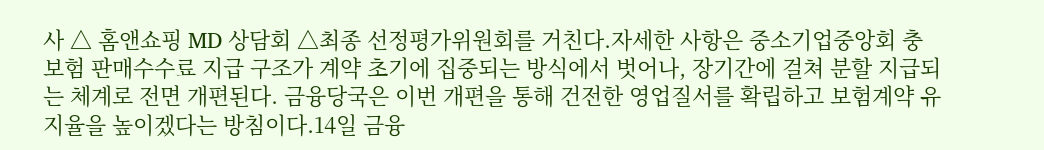사 △ 홈앤쇼핑 MD 상담회 △최종 선정평가위원회를 거친다.자세한 사항은 중소기업중앙회 충
보험 판매수수료 지급 구조가 계약 초기에 집중되는 방식에서 벗어나, 장기간에 걸쳐 분할 지급되는 체계로 전면 개편된다. 금융당국은 이번 개편을 통해 건전한 영업질서를 확립하고 보험계약 유지율을 높이겠다는 방침이다.14일 금융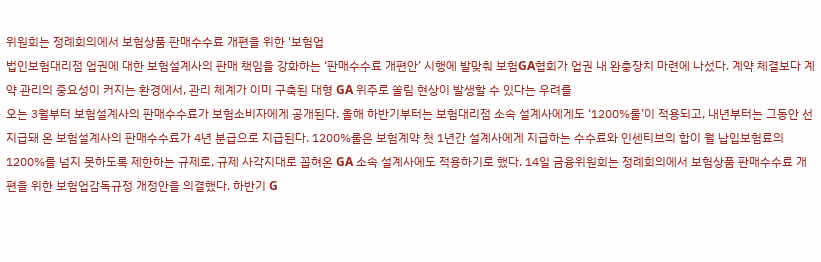위원회는 정례회의에서 보험상품 판매수수료 개편을 위한 '보험업
법인보험대리점 업권에 대한 보험설계사의 판매 책임을 강화하는 ‘판매수수료 개편안’ 시행에 발맞춰 보험GA협회가 업권 내 완충장치 마련에 나섰다. 계약 체결보다 계약 관리의 중요성이 커지는 환경에서, 관리 체계가 이미 구축된 대형 GA 위주로 쏠림 현상이 발생할 수 있다는 우려를
오는 3월부터 보험설계사의 판매수수료가 보험소비자에게 공개된다. 올해 하반기부터는 보험대리점 소속 설계사에게도 ‘1200%룰’이 적용되고, 내년부터는 그동안 선지급돼 온 보험설계사의 판매수수료가 4년 분급으로 지급된다. 1200%룰은 보험계약 첫 1년간 설계사에게 지급하는 수수료와 인센티브의 합이 월 납입보험료의 1200%를 넘지 못하도록 제한하는 규제로, 규제 사각지대로 꼽혀온 GA 소속 설계사에도 적용하기로 했다. 14일 금융위원회는 정례회의에서 보험상품 판매수수료 개편을 위한 보험업감독규정 개정안을 의결했다. 하반기 G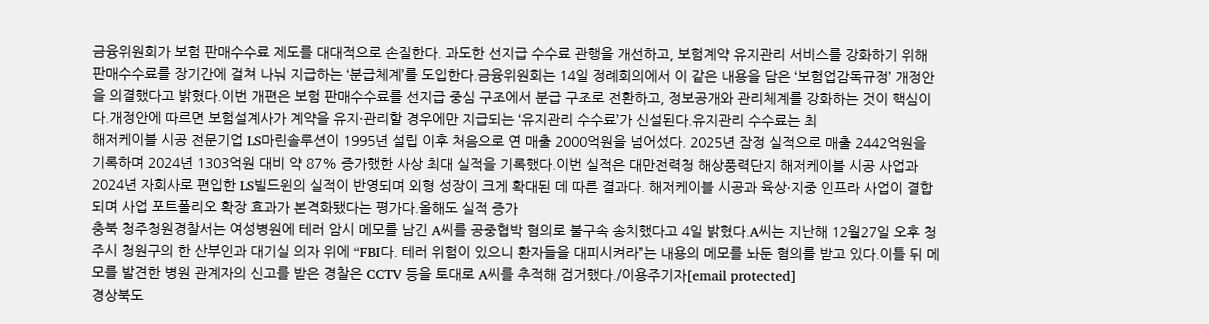금융위원회가 보험 판매수수료 제도를 대대적으로 손질한다. 과도한 선지급 수수료 관행을 개선하고, 보험계약 유지관리 서비스를 강화하기 위해 판매수수료를 장기간에 걸쳐 나눠 지급하는 ‘분급체계’를 도입한다.금융위원회는 14일 정례회의에서 이 같은 내용을 담은 ‘보험업감독규정’ 개정안을 의결했다고 밝혔다.이번 개편은 보험 판매수수료를 선지급 중심 구조에서 분급 구조로 전환하고, 정보공개와 관리체계를 강화하는 것이 핵심이다.개정안에 따르면 보험설계사가 계약을 유지·관리할 경우에만 지급되는 ‘유지관리 수수료’가 신설된다.유지관리 수수료는 최
해저케이블 시공 전문기업 LS마린솔루션이 1995년 설립 이후 처음으로 연 매출 2000억원을 넘어섰다. 2025년 잠정 실적으로 매출 2442억원을 기록하며 2024년 1303억원 대비 약 87% 증가했한 사상 최대 실적을 기록했다.이번 실적은 대만전력청 해상풍력단지 해저케이블 시공 사업과 2024년 자회사로 편입한 LS빌드윈의 실적이 반영되며 외형 성장이 크게 확대된 데 따른 결과다. 해저케이블 시공과 육상·지중 인프라 사업이 결합되며 사업 포트폴리오 확장 효과가 본격화됐다는 평가다.올해도 실적 증가
충북 청주청원경찰서는 여성병원에 테러 암시 메모를 남긴 A씨를 공중협박 혐의로 불구속 송치했다고 4일 밝혔다.A씨는 지난해 12월27일 오후 청주시 청원구의 한 산부인과 대기실 의자 위에 “FBI다. 테러 위험이 있으니 환자들을 대피시켜라”는 내용의 메모를 놔둔 혐의를 받고 있다.이틀 뒤 메모를 발견한 병원 관계자의 신고를 받은 경찰은 CCTV 등을 토대로 A씨를 추적해 검거했다./이용주기자[email protected]
경상북도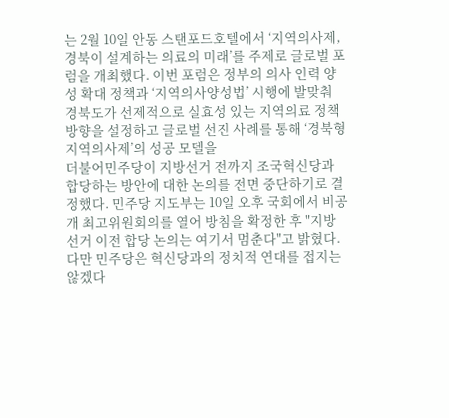는 2월 10일 안동 스탠포드호텔에서 ‘지역의사제, 경북이 설계하는 의료의 미래’를 주제로 글로벌 포럼을 개최했다. 이번 포럼은 정부의 의사 인력 양성 확대 정책과 ‘지역의사양성법’ 시행에 발맞춰 경북도가 선제적으로 실효성 있는 지역의료 정책 방향을 설정하고 글로벌 선진 사례를 통해 ‘경북형 지역의사제’의 성공 모델을
더불어민주당이 지방선거 전까지 조국혁신당과 합당하는 방안에 대한 논의를 전면 중단하기로 결정했다. 민주당 지도부는 10일 오후 국회에서 비공개 최고위원회의를 열어 방침을 확정한 후 "지방선거 이전 합당 논의는 여기서 멈춘다"고 밝혔다.다만 민주당은 혁신당과의 정치적 연대를 접지는 않겠다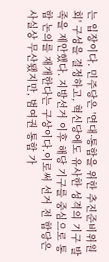는 입장이다. 민주당은 '연대·통합을 위한 추진준비위원회' 구성을 결정하고, 혁신당에도 유사한 성격의 기구 발족을 제안했다. 지방선거 이후 해당 기구를 중심으로 통합 논의를 재개한다는 구상이다.이로써 선거 전 합당은 사실상 무산됐지만, 범여권 통합 가